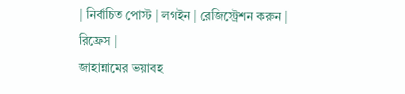| নির্বাচিত পোস্ট | লগইন | রেজিস্ট্রেশন করুন | রিফ্রেস |
জাহান্নামের ভয়াবহ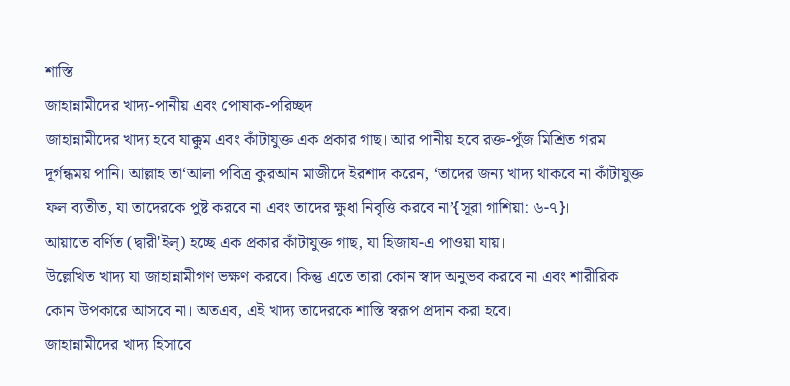শাস্তি
জাহান্নামীদের খাদ্য-পানীয় এবং পোষাক-পরিচ্ছদ
জাহান্নামীদের খাদ্য হবে যাক্কুম এবং কাঁটাযুক্ত এক প্রকার গাছ। আর পানীয় হবে রক্ত-পুঁজ মিশ্রিত গরম দূর্গন্ধময় পানি। আল্লাহ তা‘আলা পবিত্র কুরআন মাজীদে ইরশাদ করেন, ‘তাদের জন্য খাদ্য থাকবে না কাঁটাযুক্ত ফল ব্যতীত, যা তাদেরকে পুষ্ট করবে না এবং তাদের ক্ষুধা নিবৃত্তি করবে না’{সূরা গাশিয়া: ৬-৭}।
আয়াতে বর্ণিত (দ্বারী'ইল্) হচ্ছে এক প্রকার কাঁটাযুক্ত গাছ, যা হিজায-এ পাওয়া যায়।
উল্লেখিত খাদ্য যা জাহান্নামীগণ ভক্ষণ করবে। কিন্তু এতে তারা কোন স্বাদ অনুভব করবে না এবং শারীরিক কোন উপকারে আসবে না। অতএব, এই খাদ্য তাদেরকে শাস্তি স্বরূপ প্রদান করা হবে।
জাহান্নামীদের খাদ্য হিসাবে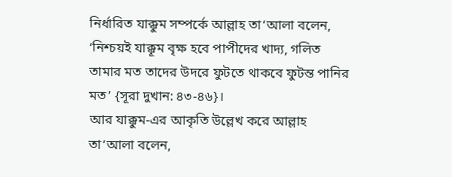নির্ধারিত যাক্কুম সম্পর্কে আল্লাহ তা‘আলা বলেন, ‘নিশ্চয়ই যাক্কূম বৃক্ষ হবে পাপীদের খাদ্য, গলিত তামার মত তাদের উদরে ফুটতে থাকবে ফুটন্ত পানির মত’ {সূরা দুখান: ৪৩-৪৬}।
আর যাক্কুম-এর আকৃতি উল্লেখ করে আল্লাহ তা‘আলা বলেন,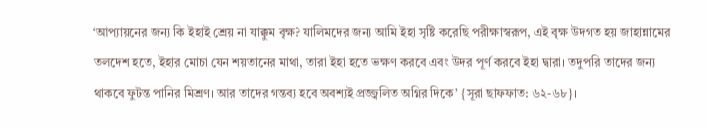‘আপ্যায়নের জন্য কি ইহাই শ্রেয় না যাক্কুম বৃক্ষ? যালিমদের জন্য আমি ইহা সৃষ্টি করেছি পরীক্ষাস্বরূপ, এই বৃক্ষ উদগত হয় জাহান্নামের তলদেশ হতে, ইহার মোচা যেন শয়তানের মাথা, তারা ইহা হতে ভক্ষণ করবে এবং উদর পূর্ণ করবে ইহা দ্বারা। তদুপরি তাদের জন্য থাকবে ফুটন্ত পানির মিশ্রণ। আর তাদের গন্তব্য হবে অবশ্যই প্রজ্জ্বলিত অগ্নির দিকে’ {সূরা ছাফফাত: ৬২-৬৮}।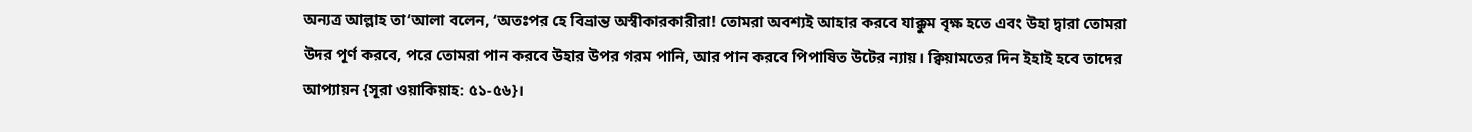অন্যত্র আল্লাহ তা‘আলা বলেন, ‘অতঃপর হে বিভ্রান্ত অস্বীকারকারীরা! তোমরা অবশ্যই আহার করবে যাক্কুম বৃক্ষ হতে এবং উহা দ্বারা তোমরা উদর পূর্ণ করবে, পরে তোমরা পান করবে উহার উপর গরম পানি, আর পান করবে পিপাষিত উটের ন্যায়। ক্বিয়ামতের দিন ইহাই হবে তাদের আপ্যায়ন {সূরা ওয়াকিয়াহ: ৫১-৫৬}।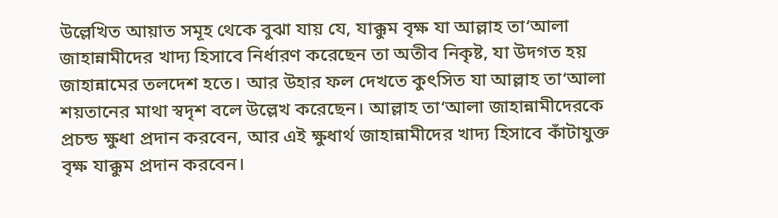উল্লেখিত আয়াত সমূহ থেকে বুঝা যায় যে, যাক্কুম বৃক্ষ যা আল্লাহ তা‘আলা জাহান্নামীদের খাদ্য হিসাবে নির্ধারণ করেছেন তা অতীব নিকৃষ্ট, যা উদগত হয় জাহান্নামের তলদেশ হতে। আর উহার ফল দেখতে কুৎসিত যা আল্লাহ তা‘আলা শয়তানের মাথা স্বদৃশ বলে উল্লেখ করেছেন। আল্লাহ তা‘আলা জাহান্নামীদেরকে প্রচন্ড ক্ষুধা প্রদান করবেন, আর এই ক্ষুধার্থ জাহান্নামীদের খাদ্য হিসাবে কাঁটাযুক্ত বৃক্ষ যাক্কুম প্রদান করবেন।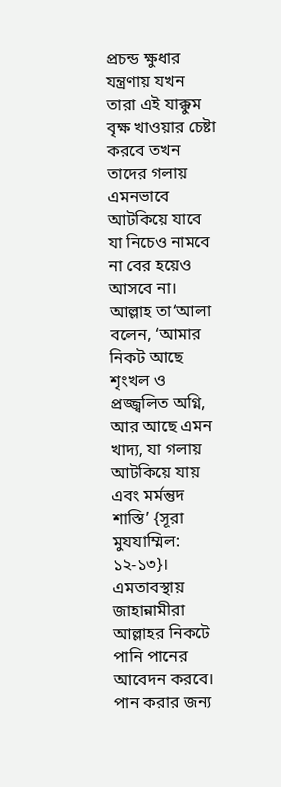প্রচন্ড ক্ষুধার যন্ত্রণায় যখন তারা এই যাক্কুম বৃক্ষ খাওয়ার চেষ্টা করবে তখন তাদের গলায় এমনভাবে আটকিয়ে যাবে যা নিচেও নামবে না বের হয়েও আসবে না। আল্লাহ তা‘আলা বলেন, ‘আমার নিকট আছে শৃংখল ও প্রজ্জ্বলিত অগ্নি, আর আছে এমন খাদ্য, যা গলায় আটকিয়ে যায় এবং মর্মন্তুদ শাস্তি’ {সূরা মুযযাম্মিল: ১২-১৩}।
এমতাবস্থায় জাহান্নামীরা আল্লাহর নিকটে পানি পানের আবেদন করবে। পান করার জন্য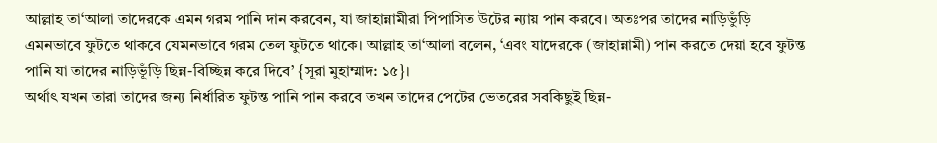আল্লাহ তা‘আলা তাদেরকে এমন গরম পানি দান করবেন, যা জাহান্নামীরা পিপাসিত উটের ন্যায় পান করবে। অতঃপর তাদের নাড়িভুঁড়ি এমনভাবে ফুটতে থাকবে যেমনভাবে গরম তেল ফুটতে থাকে। আল্লাহ তা‘আলা বলেন, ‘এবং যাদেরকে (জাহান্নামী) পান করতে দেয়া হবে ফুটন্ত পানি যা তাদের নাড়িভূঁড়ি ছিন্ন-বিচ্ছিন্ন করে দিবে’ {সূরা মুহাম্মাদ: ১৫}।
অর্থাৎ যখন তারা তাদের জন্য নির্ধারিত ফুটন্ত পানি পান করবে তখন তাদের পেটের ভেতরের সবকিছুই ছিন্ন-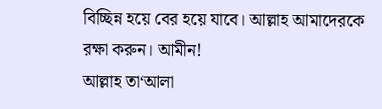বিচ্ছিন্ন হয়ে বের হয়ে যাবে। আল্লাহ আমাদেরকে রক্ষা করুন। আমীন!
আল্লাহ তা‘আলা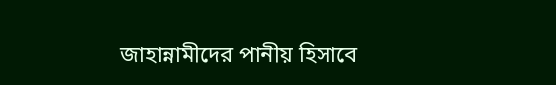জাহান্নামীদের পানীয় হিসাবে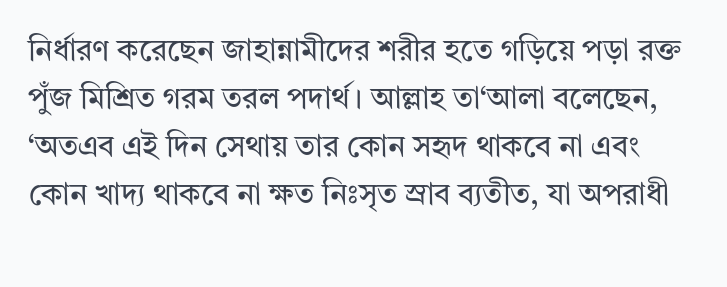নির্ধারণ করেছেন জাহান্নামীদের শরীর হতে গড়িয়ে পড়া রক্ত পুঁজ মিশ্রিত গরম তরল পদার্থ। আল্লাহ তা‘আলা বলেছেন, ‘অতএব এই দিন সেথায় তার কোন সহৃদ থাকবে না এবং কোন খাদ্য থাকবে না ক্ষত নিঃসৃত স্রাব ব্যতীত, যা অপরাধী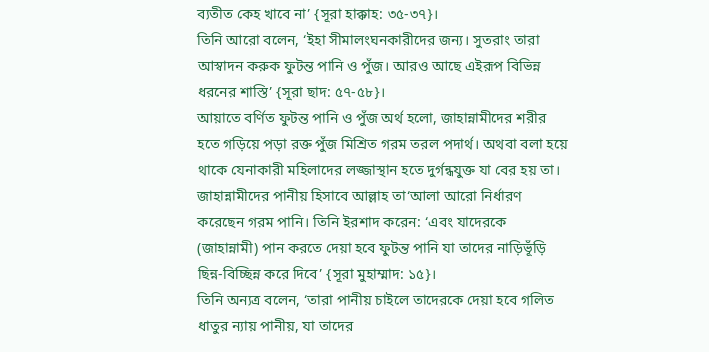ব্যতীত কেহ খাবে না’ {সূরা হাক্কাহ: ৩৫-৩৭}।
তিনি আরো বলেন, ‘ইহা সীমালংঘনকারীদের জন্য। সুতরাং তারা আস্বাদন করুক ফুটন্ত পানি ও পুঁজ। আরও আছে এইরূপ বিভিন্ন ধরনের শাস্তি’ {সূরা ছাদ: ৫৭-৫৮}।
আয়াতে বর্ণিত ফুটন্ত পানি ও পুঁজ অর্থ হলো, জাহান্নামীদের শরীর হতে গড়িয়ে পড়া রক্ত পুঁজ মিশ্রিত গরম তরল পদার্থ। অথবা বলা হয়ে থাকে যেনাকারী মহিলাদের লজ্জাস্থান হতে দুর্গন্ধযুক্ত যা বের হয় তা।
জাহান্নামীদের পানীয় হিসাবে আল্লাহ তা‘আলা আরো নির্ধারণ করেছেন গরম পানি। তিনি ইরশাদ করেন: ‘এবং যাদেরকে (জাহান্নামী) পান করতে দেয়া হবে ফুটন্ত পানি যা তাদের নাড়িভূঁড়ি ছিন্ন-বিচ্ছিন্ন করে দিবে’ {সূরা মুহাম্মাদ: ১৫}।
তিনি অন্যত্র বলেন, ‘তারা পানীয় চাইলে তাদেরকে দেয়া হবে গলিত ধাতুর ন্যায় পানীয়, যা তাদের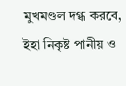মুখমণ্ডল দগ্ধ করবে, ইহা নিকৃষ্ট পানীয় ও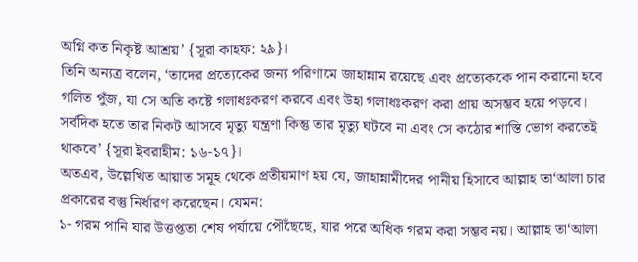অগ্নি কত নিকৃষ্ট আশ্রয়’ {সূরা কাহফ: ২৯}।
তিনি অন্যত্র বলেন, ‘তাদের প্রত্যেকের জন্য পরিণামে জাহান্নাম রয়েছে এবং প্রত্যেককে পান করানো হবে গলিত পুঁজ, যা সে অতি কষ্টে গলাধঃকরণ করবে এবং উহা গলাধঃকরণ করা প্রায় অসম্ভব হয়ে পড়বে। সর্বদিক হতে তার নিকট আসবে মৃত্যু যন্ত্রণা কিন্তু তার মৃত্যু ঘটবে না এবং সে কঠোর শাস্তি ভোগ করতেই থাকবে’ {সূরা ইবরাহীম: ১৬-১৭}।
অতএব, উল্লেখিত আয়াত সমূহ থেকে প্রতীয়মাণ হয় যে, জাহান্নামীদের পানীয় হিসাবে আল্লাহ তা‘আলা চার প্রকারের বস্তু নির্ধারণ করেছেন। যেমন:
১- গরম পানি যার উত্তপ্ততা শেষ পর্যায়ে পৌঁছেছে, যার পরে অধিক গরম করা সম্ভব নয়। আল্লাহ তা‘আলা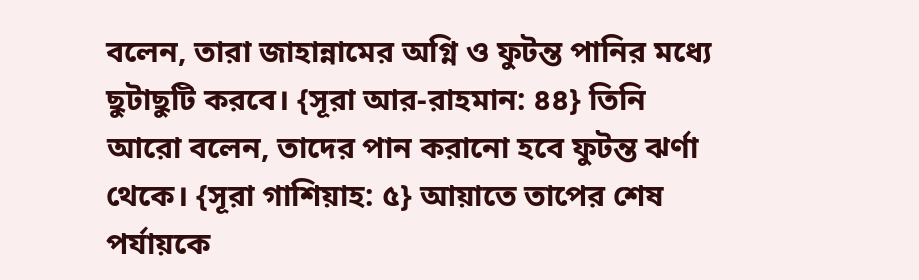বলেন, তারা জাহান্নামের অগ্নি ও ফুটন্ত পানির মধ্যে ছুটাছুটি করবে। {সূরা আর-রাহমান: ৪৪} তিনি আরো বলেন, তাদের পান করানো হবে ফুটন্ত ঝর্ণা থেকে। {সূরা গাশিয়াহ: ৫} আয়াতে তাপের শেষ পর্যায়কে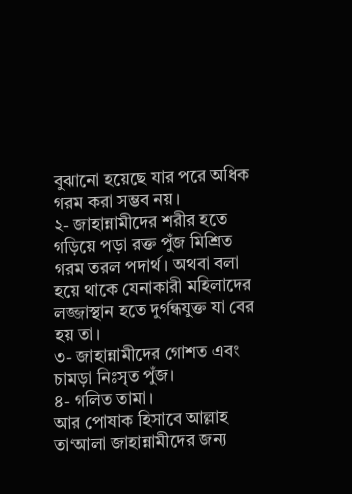বুঝানো হয়েছে যার পরে অধিক গরম করা সম্ভব নয়।
২- জাহান্নামীদের শরীর হতে গড়িয়ে পড়া রক্ত পুঁজ মিশ্রিত গরম তরল পদার্থ। অথবা বলা হয়ে থাকে যেনাকারী মহিলাদের লজ্জাস্থান হতে দুর্গন্ধযুক্ত যা বের হয় তা।
৩- জাহান্নামীদের গোশত এবং চামড়া নিঃসৃত পুঁজ।
৪- গলিত তামা।
আর পোষাক হিসাবে আল্লাহ তা‘আলা জাহান্নামীদের জন্য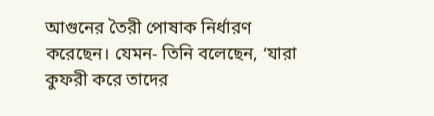আগুনের তৈরী পোষাক নির্ধারণ করেছেন। যেমন- তিনি বলেছেন, ‘যারা কুফরী করে তাদের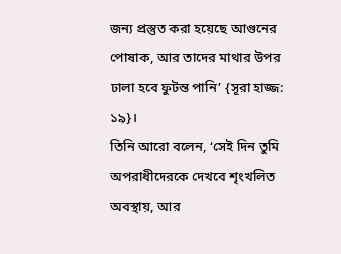জন্য প্রস্তুত করা হয়েছে আগুনের পোষাক, আর তাদের মাথার উপর ঢালা হবে ফুটন্ত পানি’ {সূরা হাজ্জ: ১৯}।
তিনি আরো বলেন, ‘সেই দিন তুমি অপরাধীদেরকে দেখবে শৃংখলিত অবস্থায়, আর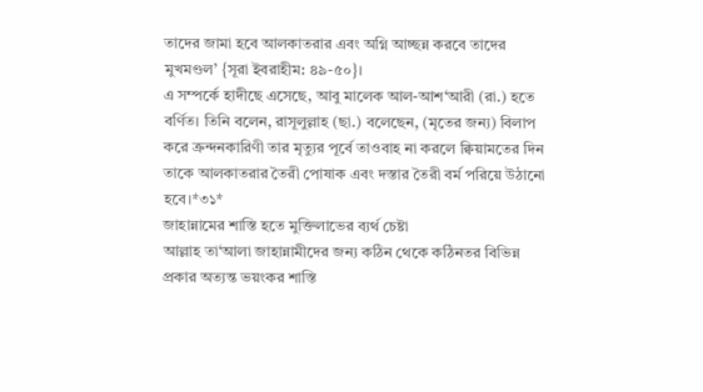তাদের জামা হবে আলকাতরার এবং অগ্নি আচ্ছন্ন করবে তাদের মুখমণ্ডল’ {সূরা ইবরাহীম: ৪৯-৫০}।
এ সম্পর্কে হাদীছে এসেছে, আবু মালেক আল-আশ‘আরী (রা.) হতে বর্ণিত। তিনি বলেন, রাসূলুল্লাহ (ছা.) বলেছেন, (মৃতের জন্য) বিলাপ করে ক্রন্দনকারিণী তার মৃত্যুর পূর্বে তাওবাহ না করলে ক্বিয়ামতের দিন তাকে আলকাতরার তৈরী পোষাক এবং দস্তার তৈরী বর্ম পরিয়ে উঠানো হবে।*৩১*
জাহান্নামের শাস্তি হতে মুক্তিলাভের ব্যর্থ চেষ্টা
আল্লাহ তা‘আলা জাহান্নামীদের জন্য কঠিন থেকে কঠিনতর বিভিন্ন প্রকার অত্যন্ত ভয়ংকর শাস্তি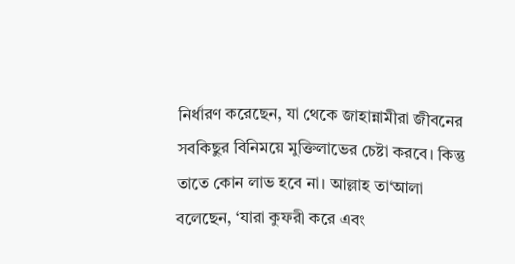নির্ধারণ করেছেন, যা থেকে জাহান্নামীরা জীবনের সবকিছুর বিনিময়ে মুক্তিলাভের চেষ্টা করবে। কিন্তু তাতে কোন লাভ হবে না। আল্লাহ তা‘আলা বলেছেন, ‘যারা কুফরী করে এবং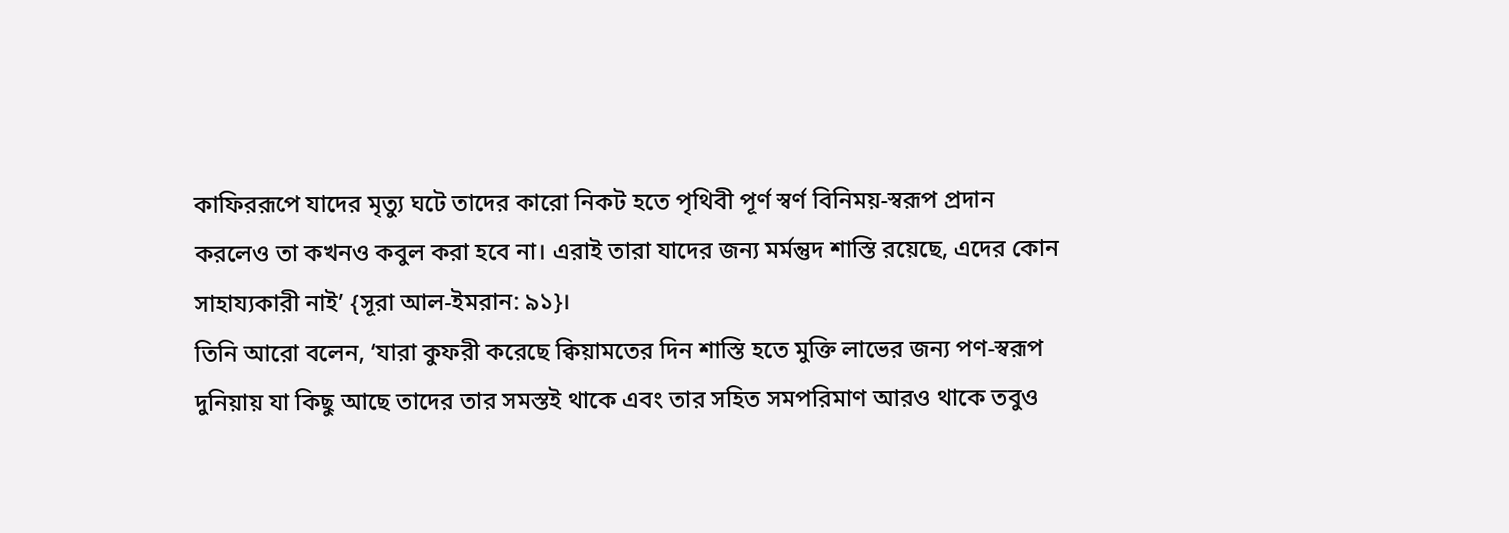কাফিররূপে যাদের মৃত্যু ঘটে তাদের কারো নিকট হতে পৃথিবী পূর্ণ স্বর্ণ বিনিময়-স্বরূপ প্রদান করলেও তা কখনও কবুল করা হবে না। এরাই তারা যাদের জন্য মর্মন্তুদ শাস্তি রয়েছে, এদের কোন সাহায্যকারী নাই’ {সূরা আল-ইমরান: ৯১}।
তিনি আরো বলেন, ‘যারা কুফরী করেছে ক্বিয়ামতের দিন শাস্তি হতে মুক্তি লাভের জন্য পণ-স্বরূপ দুনিয়ায় যা কিছু আছে তাদের তার সমস্তই থাকে এবং তার সহিত সমপরিমাণ আরও থাকে তবুও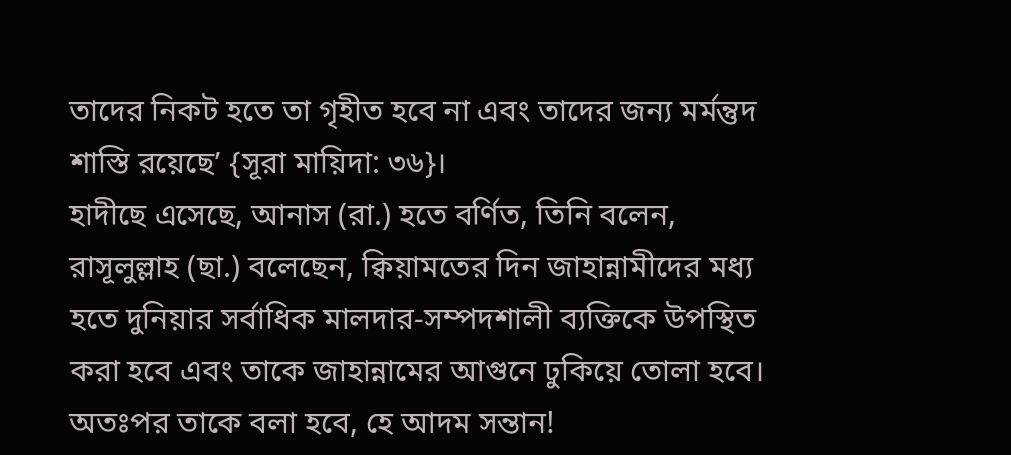তাদের নিকট হতে তা গৃহীত হবে না এবং তাদের জন্য মর্মন্তুদ শাস্তি রয়েছে’ {সূরা মায়িদা: ৩৬}।
হাদীছে এসেছে, আনাস (রা.) হতে বর্ণিত, তিনি বলেন, রাসূলুল্লাহ (ছা.) বলেছেন, ক্বিয়ামতের দিন জাহান্নামীদের মধ্য হতে দুনিয়ার সর্বাধিক মালদার-সম্পদশালী ব্যক্তিকে উপস্থিত করা হবে এবং তাকে জাহান্নামের আগুনে ঢুকিয়ে তোলা হবে। অতঃপর তাকে বলা হবে, হে আদম সন্তান!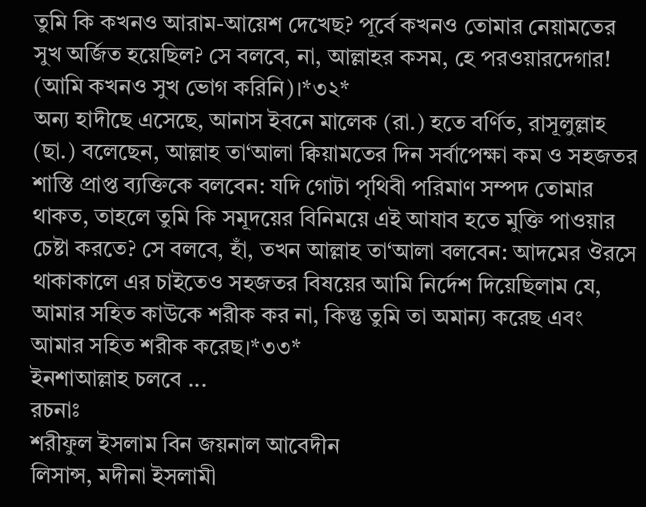তুমি কি কখনও আরাম-আয়েশ দেখেছ? পূর্বে কখনও তোমার নেয়ামতের সুখ অর্জিত হয়েছিল? সে বলবে, না, আল্লাহর কসম, হে পরওয়ারদেগার! (আমি কখনও সুখ ভোগ করিনি)।*৩২*
অন্য হাদীছে এসেছে, আনাস ইবনে মালেক (রা.) হতে বর্ণিত, রাসূলুল্লাহ (ছা.) বলেছেন, আল্লাহ তা‘আলা ক্বিয়ামতের দিন সর্বাপেক্ষা কম ও সহজতর শাস্তি প্রাপ্ত ব্যক্তিকে বলবেন: যদি গোটা পৃথিবী পরিমাণ সম্পদ তোমার থাকত, তাহলে তুমি কি সমূদয়ের বিনিময়ে এই আযাব হতে মুক্তি পাওয়ার চেষ্টা করতে? সে বলবে, হাঁ, তখন আল্লাহ তা‘আলা বলবেন: আদমের ঔরসে থাকাকালে এর চাইতেও সহজতর বিষয়ের আমি নির্দেশ দিয়েছিলাম যে, আমার সহিত কাউকে শরীক কর না, কিন্তু তুমি তা অমান্য করেছ এবং আমার সহিত শরীক করেছ।*৩৩*
ইনশাআল্লাহ চলবে ...
রচনাঃ
শরীফুল ইসলাম বিন জয়নাল আবেদীন
লিসান্স, মদীনা ইসলামী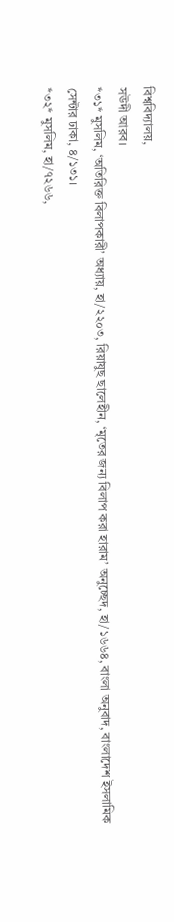বিশ্ববিদ্যালয়,
সঊদী আরব।
*৩১* মুসলিম, ‘অতিরিক্ত বিলাপকারী’ অধ্যায়, হা/২২০৩, রিয়াযুছ ছালেহীন, ‘মৃতের জন্য বিলাপ করা হারাম’ অনুচ্ছেদ, হা/১৬৬৪, বাংলা অনুবাদ, বাংলাদেশ ইসলামিক সেন্টার ঢাকা, ৪/১৩১।
*৩২* মুসলিম, হা/৭২৬৬,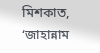মিশকাত, ‘জাহান্নাম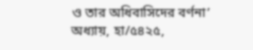ও তার অধিবাসিদের বর্ণনা’ অধ্যায়, হা/৫৪২৫,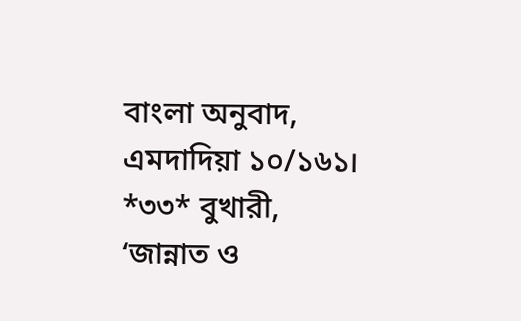বাংলা অনুবাদ, এমদাদিয়া ১০/১৬১।
*৩৩* বুখারী, ‘জান্নাত ও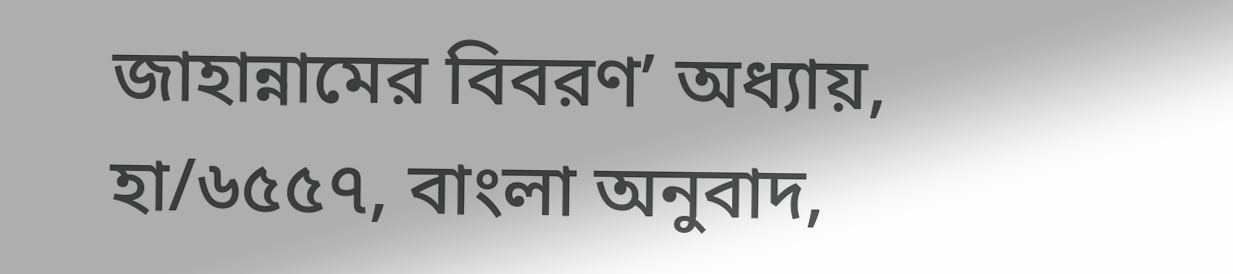জাহান্নামের বিবরণ’ অধ্যায়, হা/৬৫৫৭, বাংলা অনুবাদ,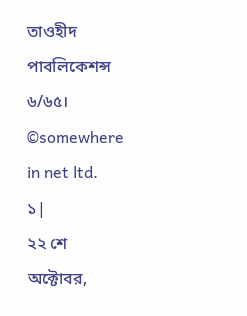তাওহীদ পাবলিকেশন্স ৬/৬৫।
©somewhere in net ltd.
১|
২২ শে অক্টোবর,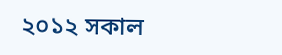২০১২ সকাল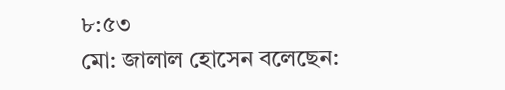৮:৫৩
মো: জালাল হোসেন বলেছেন: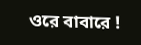ওরে বাবারে !